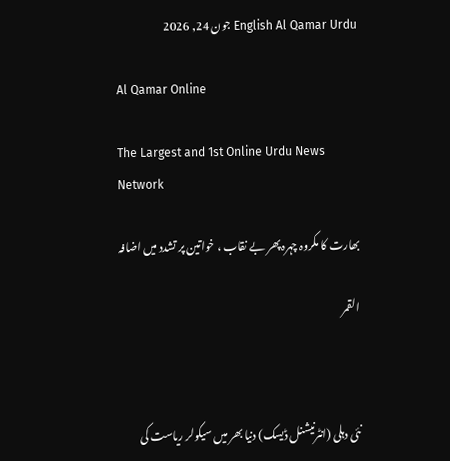English Al Qamar Urdu جون 24, 2026

Al Qamar Online

The Largest and 1st Online Urdu News Network

بھارت کا مکروہ چہرہ پھر بے نقاب ، خواتین پر تشدد میں اضافہ

القمر



نئی دہلی (انٹرنیشنل ڈیسک) دنیا بھر میں سیکولر ریاست کی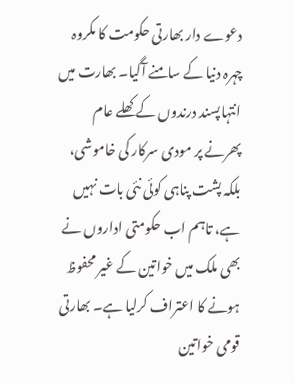دعوے دار بھارتی حکومت کا مکروہ چہرہ دنیا کے سامنے آگیا۔ بھارت میں انتہاپسند درندوں کے کھلے عام پھرنے پر مودی سرکار کی خاموشی، بلکہ پشت پناہی کوئی نئی بات نہیں ہے، تاہم اب حکومتی اداروں نے بھی ملک میں خواتین کے غیر محفوظ ہونے کا اعتراف کرلیا ہے۔ بھارتی قومی خواتین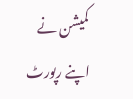کمیشن نے اپنے رپورٹ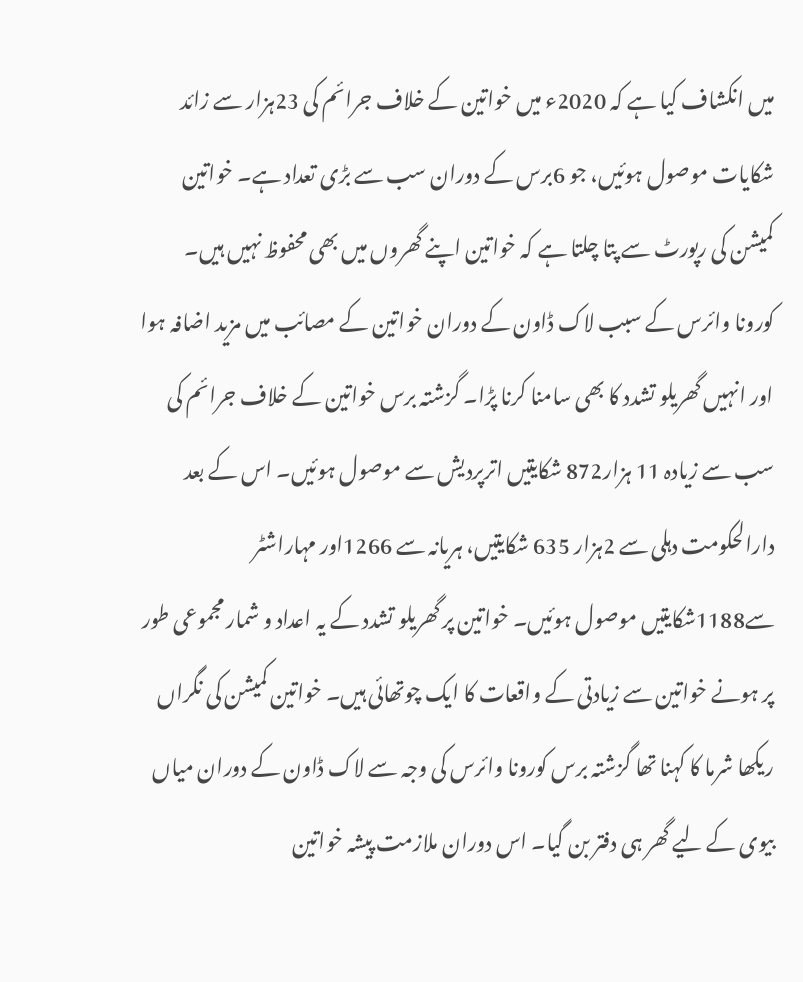میں انکشاف کیا ہے کہ 2020ء میں خواتین کے خلاف جرائم کی 23ہزار سے زائد شکایات موصول ہوئیں، جو 6برس کے دوران سب سے بڑی تعداد ہے۔ خواتین کمیشن کی رپورٹ سے پتا چلتا ہے کہ خواتین اپنے گھروں میں بھی محفوظ نہیں ہیں۔ کورونا وائرس کے سبب لاک ڈاون کے دوران خواتین کے مصائب میں مزید اضافہ ہوا اور انہیں گھریلو تشدد کا بھی سامنا کرنا پڑا۔ گزشتہ برس خواتین کے خلاف جرائم کی سب سے زیادہ 11 ہزار872 شکایتیں اترپردیش سے موصول ہوئیں۔ اس کے بعد دارالحکومت دہلی سے 2ہزار 635 شکایتیں، ہریانہ سے 1266اور مہاراشٹر سے1188شکایتیں موصول ہوئیں۔ خواتین پر گھریلو تشدد کے یہ اعداد و شمار مجموعی طور پر ہونے خواتین سے زیادتی کے واقعات کا ایک چوتھائی ہیں۔ خواتین کمیشن کی نگراں ریکھا شرما کا کہنا تھا گزشتہ برس کورونا وائرس کی وجہ سے لاک ڈاون کے دوران میاں بیوی کے لیے گھر ہی دفتر بن گیا۔ اس دوران ملازمت پیشہ خواتین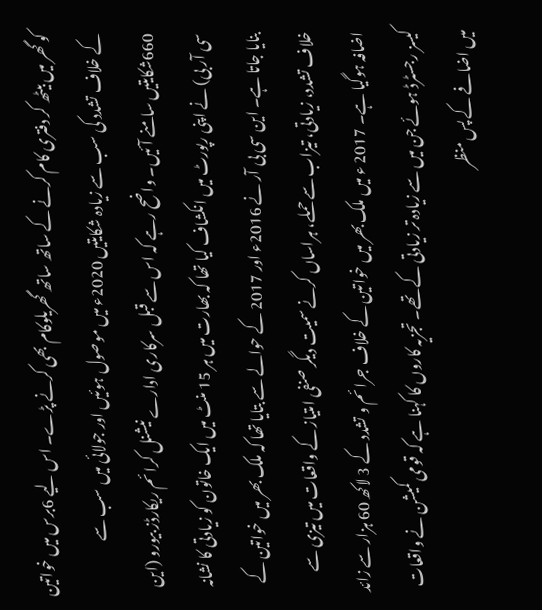کو گھر میں بیٹھ کر دفتری کام کرنے کے ساتھ ساتھ گھریلوکام بھی کرنے پڑے۔ اس لیے 6برس میں خواتین کے خلاف تشدد کی سب سے زیادہ شکایتیں 2020ء میں موصول ہوئیں اور جولائی میں سب سے 660شکایتیں سامنے آئیں۔ واضح رہے کہ اس سے قبل سرکاری ادارے نیشنل کرائم ریکارڈز بیورو (این سی آر بی) نے اپنی رپورٹ میں انکشاف کیا تھا کہ بھارت میں ہر 15 منٹ میں ایک خاتون کو زیادتی کا نشانہ بنایا جاتا ہے۔ این سی بی آر نے 2016ء اور 2017 کے حوالے سے بتایا تھا کہ ملک بھر میں خواتین کے خلاف تشدد، زیادتی، تیزاب سے حملے، ہراساں کرنے سمیت دیگر صنفی امتیاز کے واقعات میں تیزی سے اضافہ ہوگیا ہے۔ 2017 ء میں ملک بھر میں خواتین کے خلاف جرائم و تشدد کے 3 لاکھ 60 ہزار سے زائد کیسز رجسٹرڈ ہوئے جن میں سے زیادہ تر زیادتی کے تھے۔ تجزیہ کاروں کا کہنا ہے کہ قومی کمیشن نے واقعات میں اضافے کے پس منظر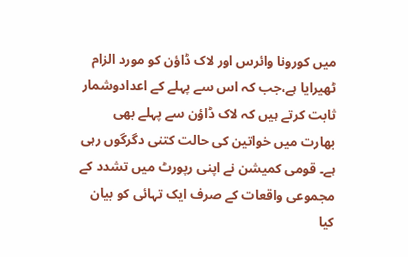میں کورونا وائرس اور لاک ڈاؤن کو مورد الزام ٹھیرایا ہے،جب کہ اس سے پہلے کے اعدادوشمار ثابت کرتے ہیں کہ لاک ڈاؤن سے پہلے بھی بھارت میں خواتین کی حالت کتنی دگرگوں رہی ہے۔ قومی کمیشن نے اپنی رپورٹ میں تشدد کے مجموعی واقعات کے صرف ایک تہائی کو بیان کیا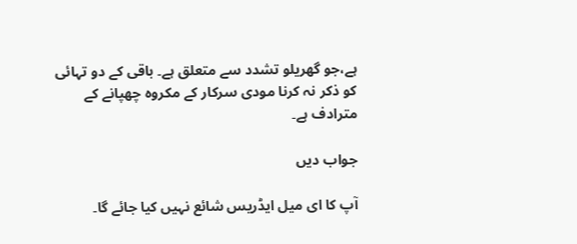ہے،جو گھریلو تشدد سے متعلق ہے۔ باقی کے دو تہائی کو ذکر نہ کرنا مودی سرکار کے مکروہ چھپانے کے مترادف ہے۔

جواب دیں

آپ کا ای میل ایڈریس شائع نہیں کیا جائے گا۔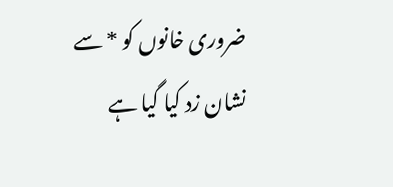ضروری خانوں کو * سے نشان زد کیا گیا ہے